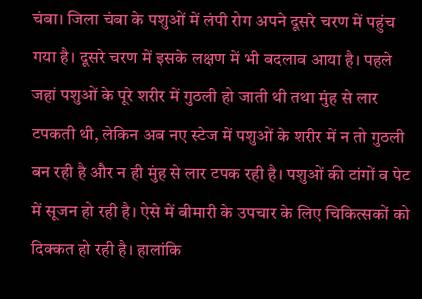चंबा। जिला चंबा के पशुओं में लंपी रोग अपने दूसरे चरण में पहुंच गया है। दूसरे चरण में इसके लक्षण में भी बदलाव आया है। पहले जहां पशुओं के पूरे शरीर में गुठली हो जाती थी तथा मुंह से लार टपकती थी, लेकिन अब नए स्टेज में पशुओं के शरीर में न तो गुठली बन रही है और न ही मुंह से लार टपक रही है। पशुओं की टांगों व पेट में सूजन हो रही है। ऐसे में बीमारी के उपचार के लिए चिकित्सकों को दिक्कत हो रही है। हालांकि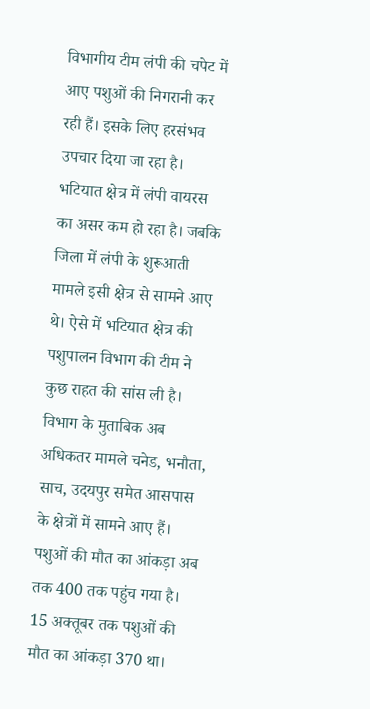विभागीय टीम लंपी की चपेट में आए पशुओं की निगरानी कर रही हैं। इसके लिए हरसंभव उपचार दिया जा रहा है। भटियात क्षेत्र में लंपी वायरस का असर कम हो रहा है। जबकि जिला में लंपी के शुरूआती मामले इसी क्षेत्र से सामने आए थे। ऐसे में भटियात क्षेत्र की पशुपालन विभाग की टीम ने कुछ राहत की सांस ली है। विभाग के मुताबिक अब अधिकतर मामले चनेड, भनौता, साच, उदयपुर समेत आसपास के क्षेत्रों में सामने आए हैं।
पशुओं की मौत का आंकड़ा अब तक 400 तक पहुंच गया है। 15 अक्तूबर तक पशुओं की मौत का आंकड़ा 370 था।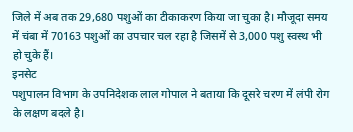जिले में अब तक 29,680 पशुओं का टीकाकरण किया जा चुका है। मौजूदा समय में चंबा में 70163 पशुओं का उपचार चल रहा है जिसमें से 3,000 पशु स्वस्थ भी हो चुके हैं।
इनसेट
पशुपालन विभाग के उपनिदेशक लाल गोपाल ने बताया कि दूसरे चरण में लंपी रोग के लक्षण बदले है।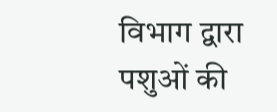विभाग द्वारा पशुओं की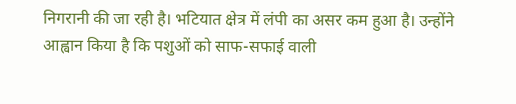निगरानी की जा रही है। भटियात क्षेत्र में लंपी का असर कम हुआ है। उन्होंने आह्वान किया है कि पशुओं को साफ-सफाई वाली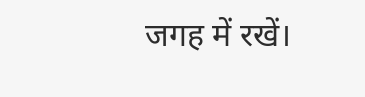जगह में रखें।